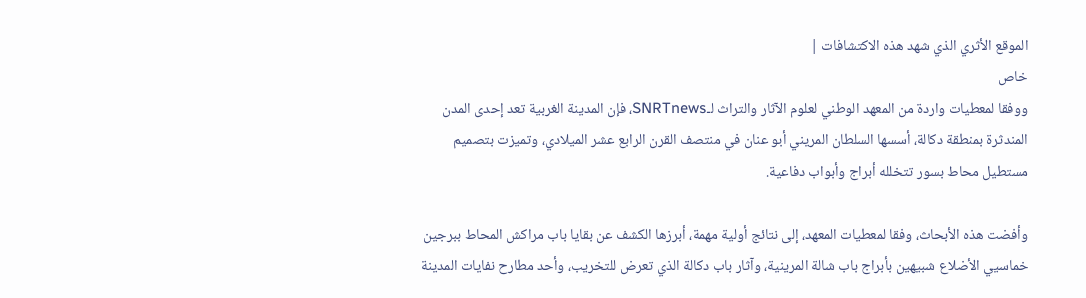الموقع الأثري الذي شهد هذه الاكتشافات |
خاص
ووفقا لمعطيات واردة من المعهد الوطني لعلوم الآثار والتراث لـSNRTnews، فإن المدينة الغربية تعد إحدى المدن المندثرة بمنطقة دكالة، أسسها السلطان المريني أبو عنان في منتصف القرن الرابع عشر الميلادي، وتميزت بتصميم مستطيل محاط بسور تتخلله أبراج وأبواب دفاعية.

وأفضت هذه الأبحاث، وفقا لمعطيات المعهد، إلى نتائج أولية مهمة، أبرزها الكشف عن بقايا باب مراكش المحاط ببرجين خماسيي الأضلاع شبيهين بأبراج باب شالة المرينية، وآثار باب دكالة الذي تعرض للتخريب، وأحد مطارح نفايات المدينة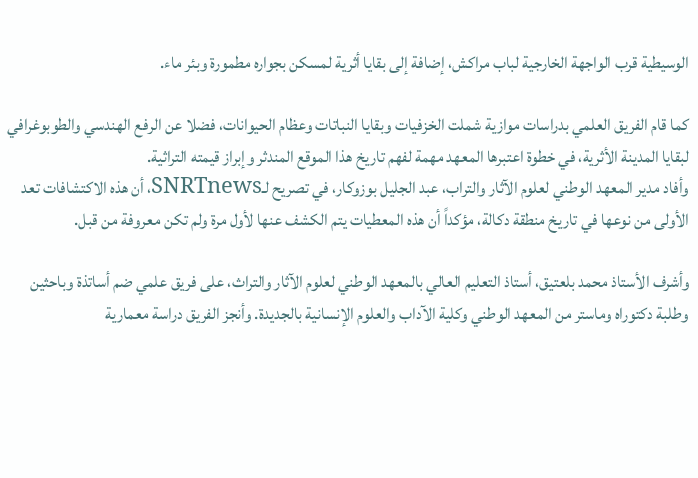الوسيطية قرب الواجهة الخارجية لباب مراكش، إضافة إلى بقايا أثرية لمسكن بجواره مطمورة وبئر ماء.

كما قام الفريق العلمي بدراسات موازية شملت الخزفيات وبقايا النباتات وعظام الحيوانات، فضلا عن الرفع الهندسي والطوبوغرافي لبقايا المدينة الأثرية، في خطوة اعتبرها المعهد مهمة لفهم تاريخ هذا الموقع المندثر وإبراز قيمته التراثية.
وأفاد مدير المعهد الوطني لعلوم الآثار والتراب، عبد الجليل بوزوكار، في تصريح لـSNRTnews، أن هذه الاكتشافات تعد الأولى من نوعها في تاريخ منطقة دكالة، مؤكداً أن هذه المعطيات يتم الكشف عنها لأول مرة ولم تكن معروفة من قبل.

وأشرف الأستاذ محمد بلعتيق، أستاذ التعليم العالي بالمعهد الوطني لعلوم الآثار والتراث، على فريق علمي ضم أساتذة وباحثين وطلبة دكتوراه وماستر من المعهد الوطني وكلية الآداب والعلوم الإنسانية بالجديدة. وأنجز الفريق دراسة معمارية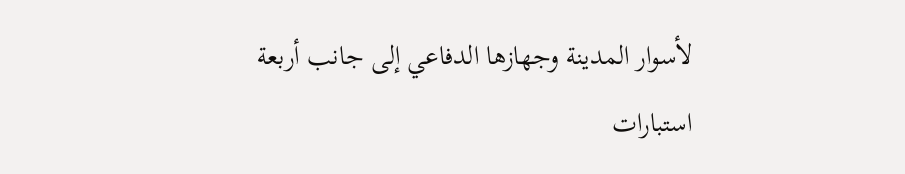لأسوار المدينة وجهازها الدفاعي إلى جانب أربعة استبارات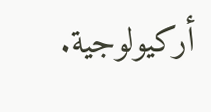أركيولوجية.